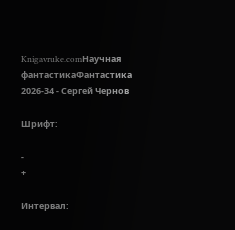Knigavruke.comНаучная фантастикаФантастика 2026-34 - Сергей Чернов

Шрифт:

-
+

Интервал: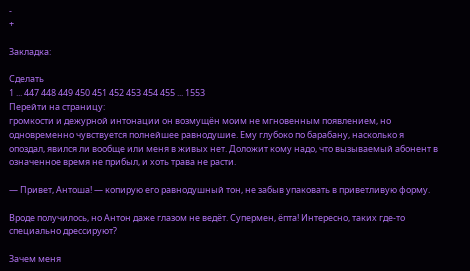-
+

Закладка:

Сделать
1 ... 447 448 449 450 451 452 453 454 455 ... 1553
Перейти на страницу:
громкости и дежурной интонации он возмущён моим не мгновенным появлением, но одновременно чувствуется полнейшее равнодушие. Ему глубоко по барабану, насколько я опоздал, явился ли вообще или меня в живых нет. Доложит кому надо, что вызываемый абонент в означенное время не прибыл, и хоть трава не расти.

— Привет, Антоша! — копирую его равнодушный тон, не забыв упаковать в приветливую форму.

Вроде получилось, но Антон даже глазом не ведёт. Супермен, ёпта! Интересно, таких где-то специально дрессируют?

Зачем меня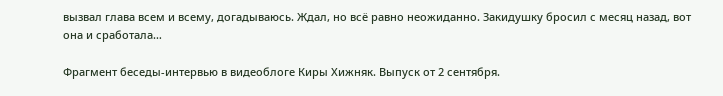вызвал глава всем и всему, догадываюсь. Ждал, но всё равно неожиданно. Закидушку бросил с месяц назад, вот она и сработала…

Фрагмент беседы-интервью в видеоблоге Киры Хижняк. Выпуск от 2 сентября.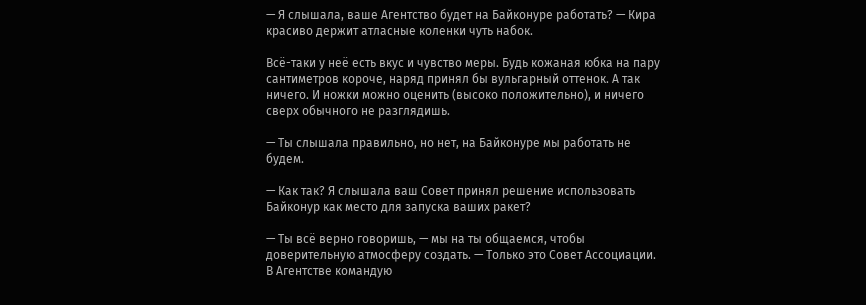— Я слышала, ваше Агентство будет на Байконуре работать? — Кира красиво держит атласные коленки чуть набок.

Всё-таки у неё есть вкус и чувство меры. Будь кожаная юбка на пару сантиметров короче, наряд принял бы вульгарный оттенок. А так ничего. И ножки можно оценить (высоко положительно), и ничего сверх обычного не разглядишь.

— Ты слышала правильно, но нет, на Байконуре мы работать не будем.

— Как так? Я слышала ваш Совет принял решение использовать Байконур как место для запуска ваших ракет?

— Ты всё верно говоришь, — мы на ты общаемся, чтобы доверительную атмосферу создать. — Только это Совет Ассоциации. В Агентстве командую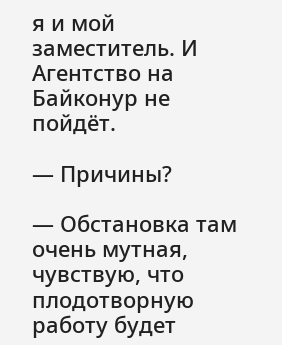я и мой заместитель. И Агентство на Байконур не пойдёт.

— Причины?

— Обстановка там очень мутная, чувствую, что плодотворную работу будет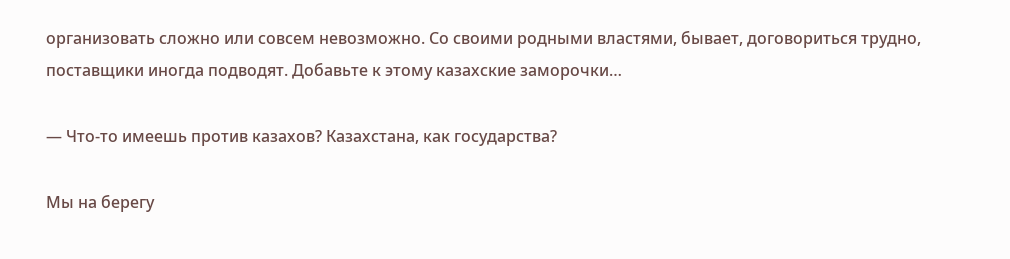организовать сложно или совсем невозможно. Со своими родными властями, бывает, договориться трудно, поставщики иногда подводят. Добавьте к этому казахские заморочки…

— Что-то имеешь против казахов? Казахстана, как государства?

Мы на берегу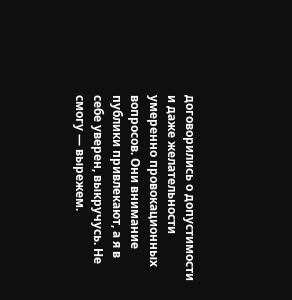договорились о допустимости и даже желательности умеренно провокационных вопросов. Они внимание публики привлекают, а я в себе уверен, выкручусь. Не смогу — вырежем.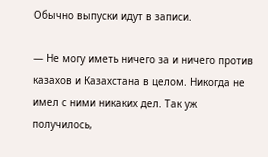Обычно выпуски идут в записи.

— Не могу иметь ничего за и ничего против казахов и Казахстана в целом. Никогда не имел с ними никаких дел. Так уж получилось,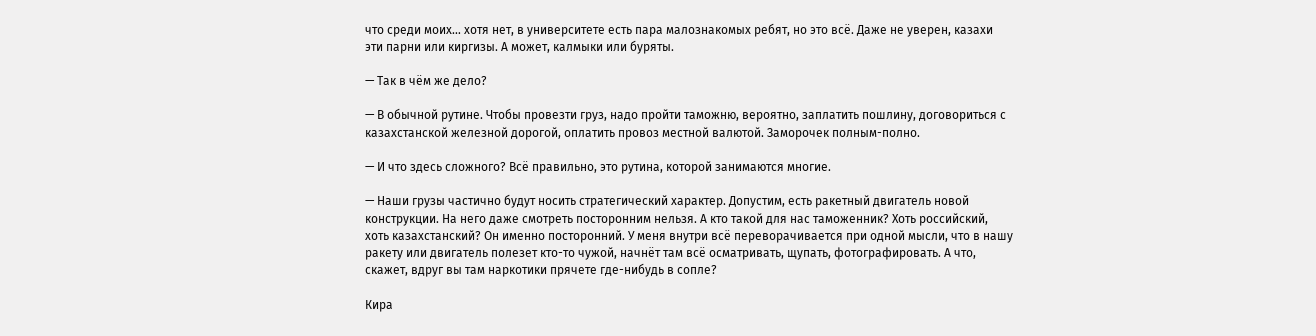что среди моих… хотя нет, в университете есть пара малознакомых ребят, но это всё. Даже не уверен, казахи эти парни или киргизы. А может, калмыки или буряты.

— Так в чём же дело?

— В обычной рутине. Чтобы провезти груз, надо пройти таможню, вероятно, заплатить пошлину, договориться с казахстанской железной дорогой, оплатить провоз местной валютой. Заморочек полным-полно.

— И что здесь сложного? Всё правильно, это рутина, которой занимаются многие.

— Наши грузы частично будут носить стратегический характер. Допустим, есть ракетный двигатель новой конструкции. На него даже смотреть посторонним нельзя. А кто такой для нас таможенник? Хоть российский, хоть казахстанский? Он именно посторонний. У меня внутри всё переворачивается при одной мысли, что в нашу ракету или двигатель полезет кто-то чужой, начнёт там всё осматривать, щупать, фотографировать. А что, скажет, вдруг вы там наркотики прячете где-нибудь в сопле?

Кира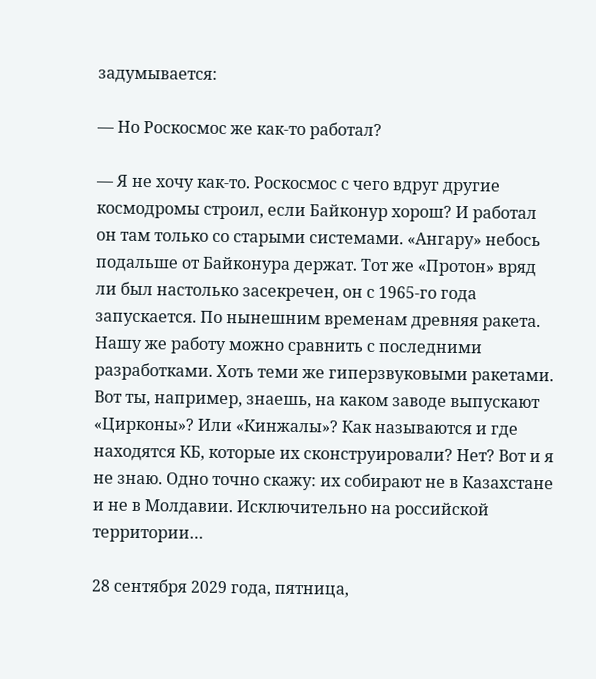задумывается:

— Но Роскосмос же как-то работал?

— Я не хочу как-то. Роскосмос с чего вдруг другие космодромы строил, если Байконур хорош? И работал он там только со старыми системами. «Ангару» небось подальше от Байконура держат. Тот же «Протон» вряд ли был настолько засекречен, он с 1965-го года запускается. По нынешним временам древняя ракета. Нашу же работу можно сравнить с последними разработками. Хоть теми же гиперзвуковыми ракетами. Вот ты, например, знаешь, на каком заводе выпускают «Цирконы»? Или «Кинжалы»? Как называются и где находятся КБ, которые их сконструировали? Нет? Вот и я не знаю. Одно точно скажу: их собирают не в Казахстане и не в Молдавии. Исключительно на российской территории…

28 сентября 2029 года, пятница,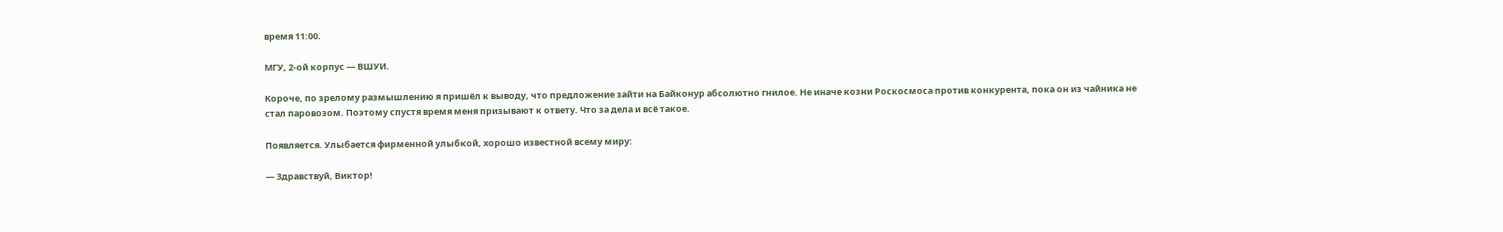время 11:00.

МГУ, 2-ой корпус — ВШУИ.

Короче, по зрелому размышлению я пришёл к выводу, что предложение зайти на Байконур абсолютно гнилое. Не иначе козни Роскосмоса против конкурента, пока он из чайника не стал паровозом. Поэтому спустя время меня призывают к ответу. Что за дела и всё такое.

Появляется. Улыбается фирменной улыбкой, хорошо известной всему миру:

— Здравствуй, Виктор!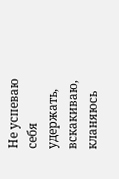Не успеваю себя удержать, вскакиваю, кланяюсь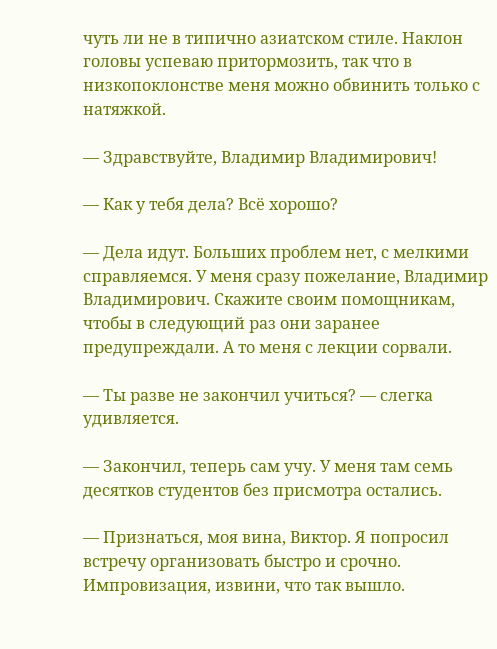чуть ли не в типично азиатском стиле. Наклон головы успеваю притормозить, так что в низкопоклонстве меня можно обвинить только с натяжкой.

— Здравствуйте, Владимир Владимирович!

— Как у тебя дела? Всё хорошо?

— Дела идут. Больших проблем нет, с мелкими справляемся. У меня сразу пожелание, Владимир Владимирович. Скажите своим помощникам, чтобы в следующий раз они заранее предупреждали. А то меня с лекции сорвали.

— Ты разве не закончил учиться? — слегка удивляется.

— Закончил, теперь сам учу. У меня там семь десятков студентов без присмотра остались.

— Признаться, моя вина, Виктор. Я попросил встречу организовать быстро и срочно. Импровизация, извини, что так вышло.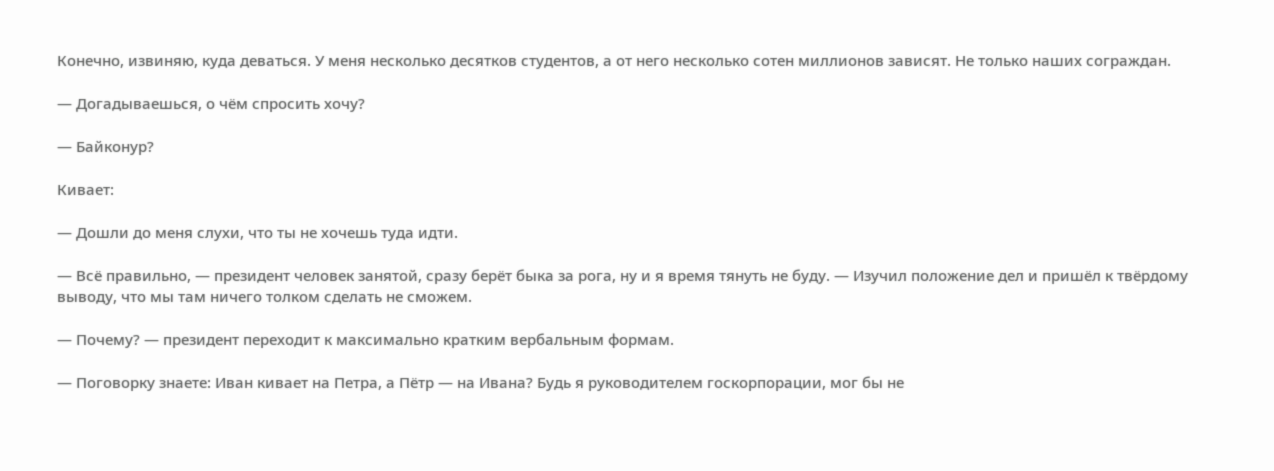Конечно, извиняю, куда деваться. У меня несколько десятков студентов, а от него несколько сотен миллионов зависят. Не только наших сограждан.

— Догадываешься, о чём спросить хочу?

— Байконур?

Кивает:

— Дошли до меня слухи, что ты не хочешь туда идти.

— Всё правильно, — президент человек занятой, сразу берёт быка за рога, ну и я время тянуть не буду. — Изучил положение дел и пришёл к твёрдому выводу, что мы там ничего толком сделать не сможем.

— Почему? — президент переходит к максимально кратким вербальным формам.

— Поговорку знаете: Иван кивает на Петра, а Пётр — на Ивана? Будь я руководителем госкорпорации, мог бы не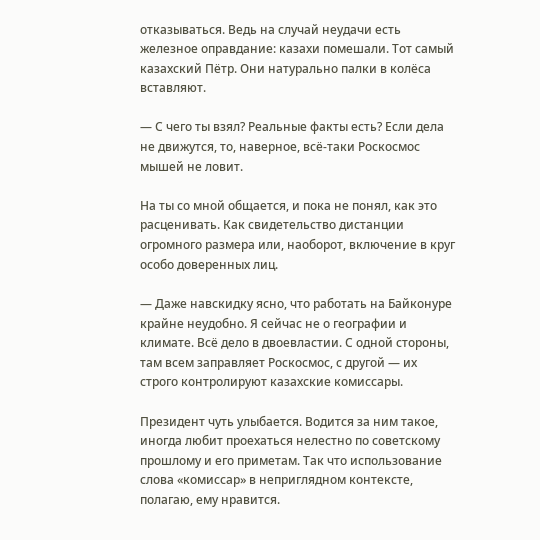отказываться. Ведь на случай неудачи есть железное оправдание: казахи помешали. Тот самый казахский Пётр. Они натурально палки в колёса вставляют.

— С чего ты взял? Реальные факты есть? Если дела не движутся, то, наверное, всё-таки Роскосмос мышей не ловит.

На ты со мной общается, и пока не понял, как это расценивать. Как свидетельство дистанции огромного размера или, наоборот, включение в круг особо доверенных лиц.

— Даже навскидку ясно, что работать на Байконуре крайне неудобно. Я сейчас не о географии и климате. Всё дело в двоевластии. С одной стороны, там всем заправляет Роскосмос, с другой — их строго контролируют казахские комиссары.

Президент чуть улыбается. Водится за ним такое, иногда любит проехаться нелестно по советскому прошлому и его приметам. Так что использование слова «комиссар» в неприглядном контексте, полагаю, ему нравится.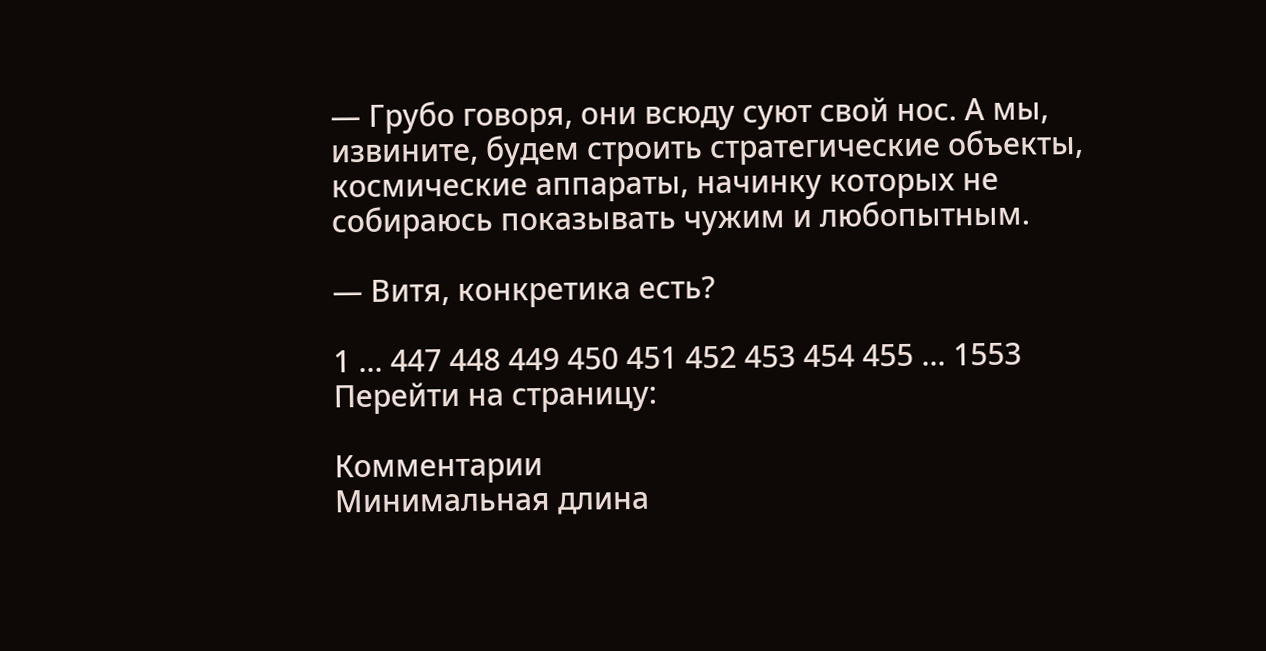— Грубо говоря, они всюду суют свой нос. А мы, извините, будем строить стратегические объекты, космические аппараты, начинку которых не собираюсь показывать чужим и любопытным.

— Витя, конкретика есть?

1 ... 447 448 449 450 451 452 453 454 455 ... 1553
Перейти на страницу:

Комментарии
Минимальная длина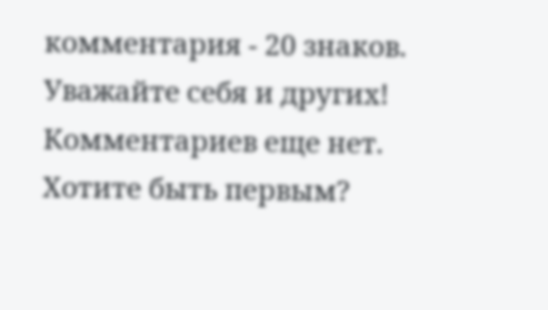комментария - 20 знаков. Уважайте себя и других!
Комментариев еще нет. Хотите быть первым?